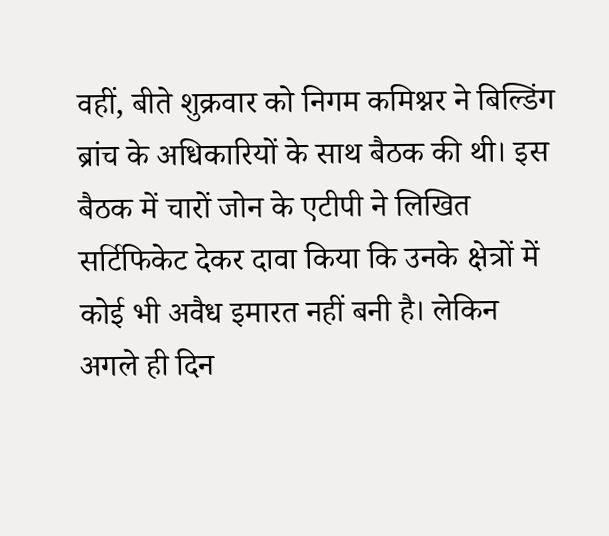वहीं, बीते शुक्रवार को निगम कमिश्नर ने बिल्डिंग ब्रांच के अधिकारियों के साथ बैठक की थी। इस बैठक में चारों जोन के एटीपी ने लिखित सर्टिफिकेट देकर दावा किया कि उनके क्षेत्रों में कोई भी अवैध इमारत नहीं बनी है। लेकिन अगले ही दिन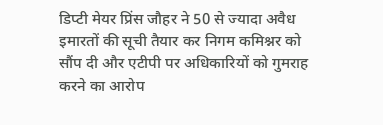डिप्टी मेयर प्रिंस जौहर ने 50 से ज्यादा अवैध इमारतों की सूची तैयार कर निगम कमिश्नर को सौंप दी और एटीपी पर अधिकारियों को गुमराह करने का आरोप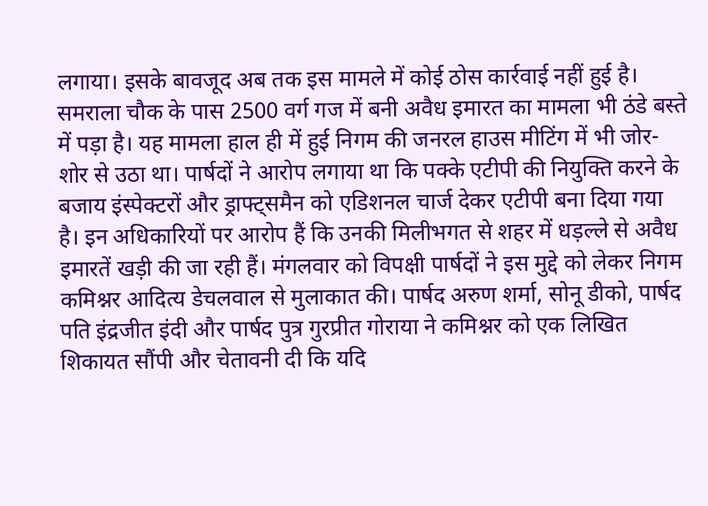लगाया। इसके बावजूद अब तक इस मामले में कोई ठोस कार्रवाई नहीं हुई है। समराला चौक के पास 2500 वर्ग गज में बनी अवैध इमारत का मामला भी ठंडे बस्ते में पड़ा है। यह मामला हाल ही में हुई निगम की जनरल हाउस मीटिंग में भी जोर-शोर से उठा था। पार्षदों ने आरोप लगाया था कि पक्के एटीपी की नियुक्ति करने के बजाय इंस्पेक्टरों और ड्राफ्ट्समैन को एडिशनल चार्ज देकर एटीपी बना दिया गया है। इन अधिकारियों पर आरोप हैं कि उनकी मिलीभगत से शहर में धड़ल्ले से अवैध इमारतें खड़ी की जा रही हैं। मंगलवार को विपक्षी पार्षदों ने इस मुद्दे को लेकर निगम कमिश्नर आदित्य डेचलवाल से मुलाकात की। पार्षद अरुण शर्मा, सोनू डीको, पार्षद पति इंद्रजीत इंदी और पार्षद पुत्र गुरप्रीत गोराया ने कमिश्नर को एक लिखित शिकायत सौंपी और चेतावनी दी कि यदि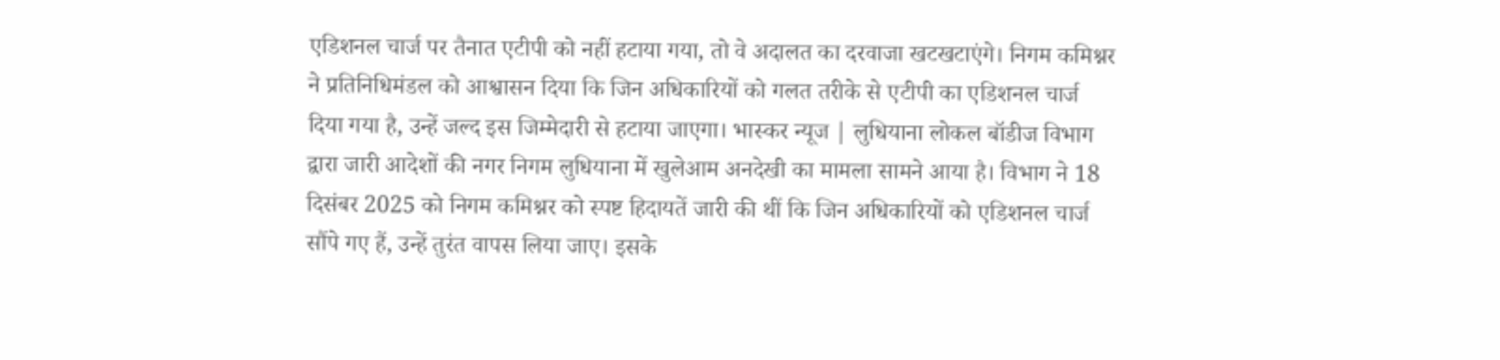एडिशनल चार्ज पर तैनात एटीपी को नहीं हटाया गया, तो वे अदालत का दरवाजा खटखटाएंगे। निगम कमिश्नर ने प्रतिनिधिमंडल को आश्वासन दिया कि जिन अधिकारियों को गलत तरीके से एटीपी का एडिशनल चार्ज दिया गया है, उन्हें जल्द इस जिम्मेदारी से हटाया जाएगा। भास्कर न्यूज | लुधियाना लोकल बॉडीज विभाग द्वारा जारी आदेशों की नगर निगम लुधियाना में खुलेआम अनदेखी का मामला सामने आया है। विभाग ने 18 दिसंबर 2025 को निगम कमिश्नर को स्पष्ट हिदायतें जारी की थीं कि जिन अधिकारियों को एडिशनल चार्ज सौंपे गए हैं, उन्हें तुरंत वापस लिया जाए। इसके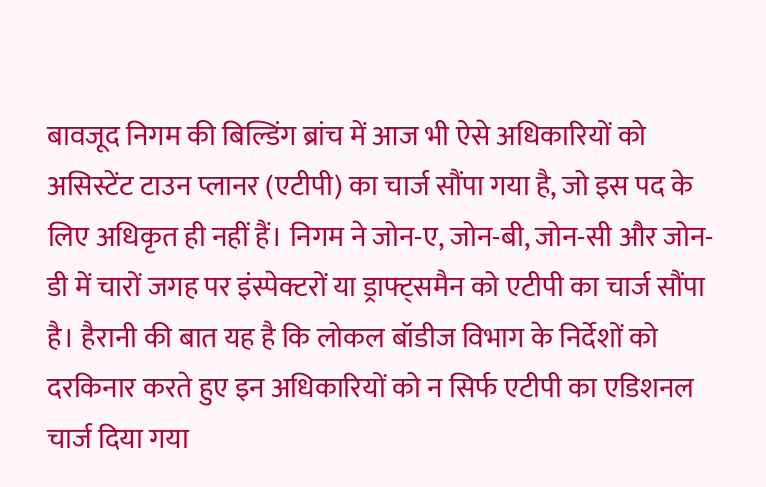बावजूद निगम की बिल्डिंग ब्रांच में आज भी ऐसे अधिकारियों को असिस्टेंट टाउन प्लानर (एटीपी) का चार्ज सौंपा गया है, जो इस पद के लिए अधिकृत ही नहीं हैं। निगम ने जोन-ए, जोन-बी, जोन-सी और जोन-डी में चारों जगह पर इंस्पेक्टरों या ड्राफ्ट्समैन को एटीपी का चार्ज सौंपा है। हैरानी की बात यह है कि लोकल बॉडीज विभाग के निर्देशों को दरकिनार करते हुए इन अधिकारियों को न सिर्फ एटीपी का एडिशनल चार्ज दिया गया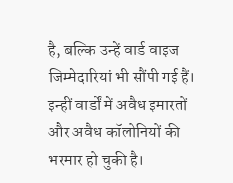है, बल्कि उन्हें वार्ड वाइज जिम्मेदारियां भी सौंपी गई हैं। इन्हीं वार्डों में अवैध इमारतों और अवैध कॉलोनियों की भरमार हो चुकी है।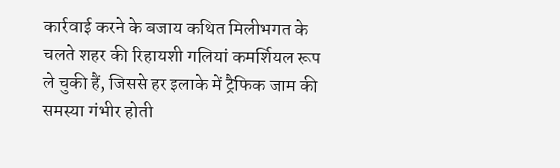कार्रवाई करने के बजाय कथित मिलीभगत के चलते शहर की रिहायशी गलियां कमर्शियल रूप ले चुकी हैं, जिससे हर इलाके में ट्रैफिक जाम की समस्या गंभीर होती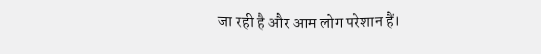जा रही है और आम लोग परेशान हैं।